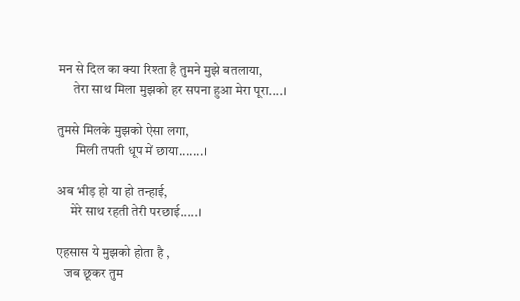मन से दिल का क्या रिश्ता है तुमने मुझे बतलाया,
      तेरा साथ मिला मुझको हर सपना हुआ मेरा पूरा....।

तुमसे मिलके मुझको ऐसा लगा,
       मिली तपती धूप में छाया.......।

अब भीड़ हो या हो तन्हाई,
     मेरे साथ रहती तेरी परछाई.....।

एहसास ये मुझको होता है ,
   जब छूकर तुम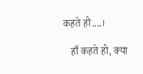कहते हो....।

   हाँ कहते हो, क्या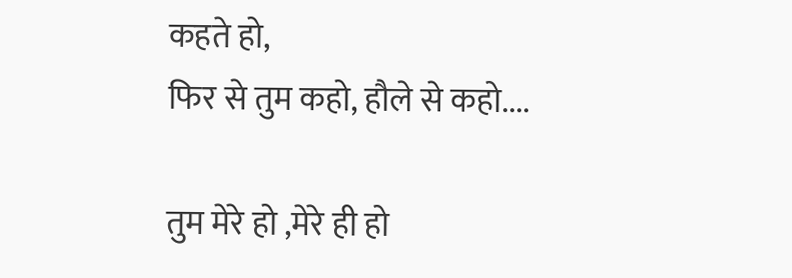कहते हो,
फिर से तुम कहो, हौले से कहो....

तुम मेरे हो ,मेरे ही हो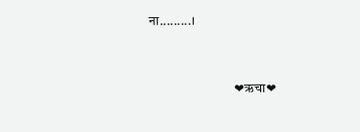ना.........।


                                ❤ऋचा❤